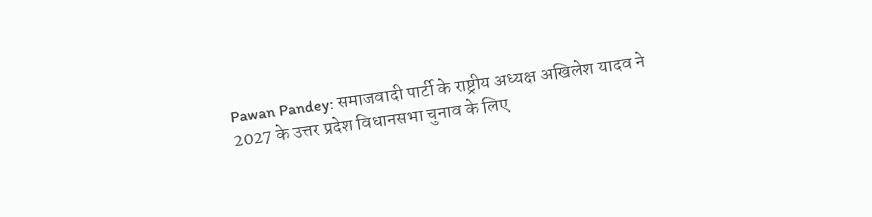Pawan Pandey: समाजवादी पार्टी के राष्ट्रीय अध्यक्ष अखिलेश यादव ने 2027 के उत्तर प्रदेश विधानसभा चुनाव के लिए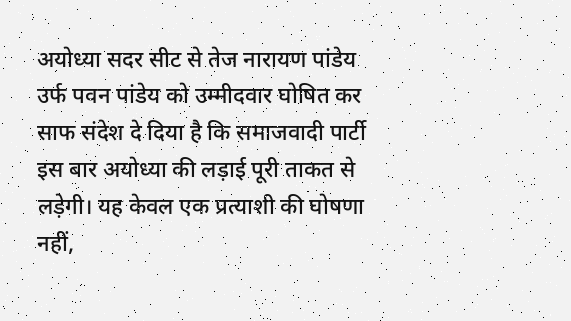अयोध्या सदर सीट से तेज नारायण पांडेय उर्फ पवन पांडेय को उम्मीदवार घोषित कर साफ संदेश दे दिया है कि समाजवादी पार्टी इस बार अयोध्या की लड़ाई पूरी ताकत से लड़ेगी। यह केवल एक प्रत्याशी की घोषणा नहीं,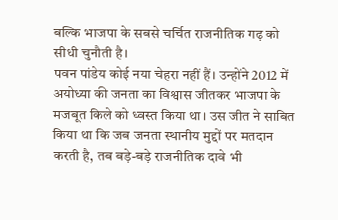बल्कि भाजपा के सबसे चर्चित राजनीतिक गढ़ को सीधी चुनौती है।
पवन पांडेय कोई नया चेहरा नहीं हैं। उन्होंने 2012 में अयोध्या की जनता का विश्वास जीतकर भाजपा के मजबूत किले को ध्वस्त किया था। उस जीत ने साबित किया था कि जब जनता स्थानीय मुद्दों पर मतदान करती है, तब बड़े-बड़े राजनीतिक दावे भी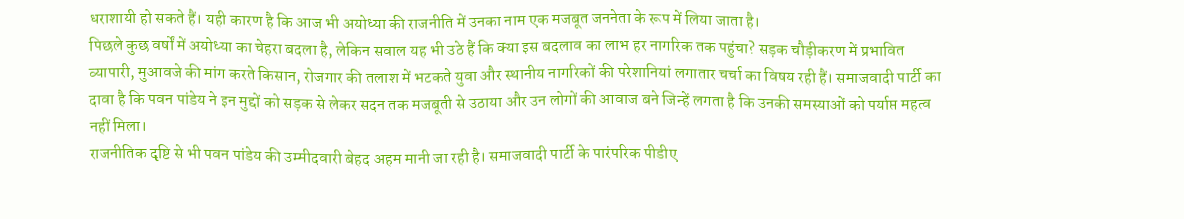धराशायी हो सकते हैं। यही कारण है कि आज भी अयोध्या की राजनीति में उनका नाम एक मजबूत जननेता के रूप में लिया जाता है।
पिछले कुछ वर्षों में अयोध्या का चेहरा बदला है, लेकिन सवाल यह भी उठे हैं कि क्या इस बदलाव का लाभ हर नागरिक तक पहुंचा? सड़क चौड़ीकरण में प्रभावित व्यापारी, मुआवजे की मांग करते किसान, रोजगार की तलाश में भटकते युवा और स्थानीय नागरिकों की परेशानियां लगातार चर्चा का विषय रही हैं। समाजवादी पार्टी का दावा है कि पवन पांडेय ने इन मुद्दों को सड़क से लेकर सदन तक मजबूती से उठाया और उन लोगों की आवाज बने जिन्हें लगता है कि उनकी समस्याओं को पर्याप्त महत्व नहीं मिला।
राजनीतिक दृष्टि से भी पवन पांडेय की उम्मीदवारी बेहद अहम मानी जा रही है। समाजवादी पार्टी के पारंपरिक पीडीए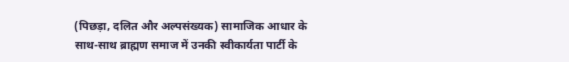(पिछड़ा, दलित और अल्पसंख्यक) सामाजिक आधार के साथ-साथ ब्राह्मण समाज में उनकी स्वीकार्यता पार्टी के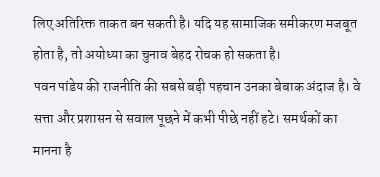लिए अतिरिक्त ताकत बन सकती है। यदि यह सामाजिक समीकरण मजबूत होता है, तो अयोध्या का चुनाव बेहद रोचक हो सकता है।
पवन पांडेय की राजनीति की सबसे बड़ी पहचान उनका बेबाक अंदाज है। वे सत्ता और प्रशासन से सवाल पूछने में कभी पीछे नहीं हटे। समर्थकों का मानना है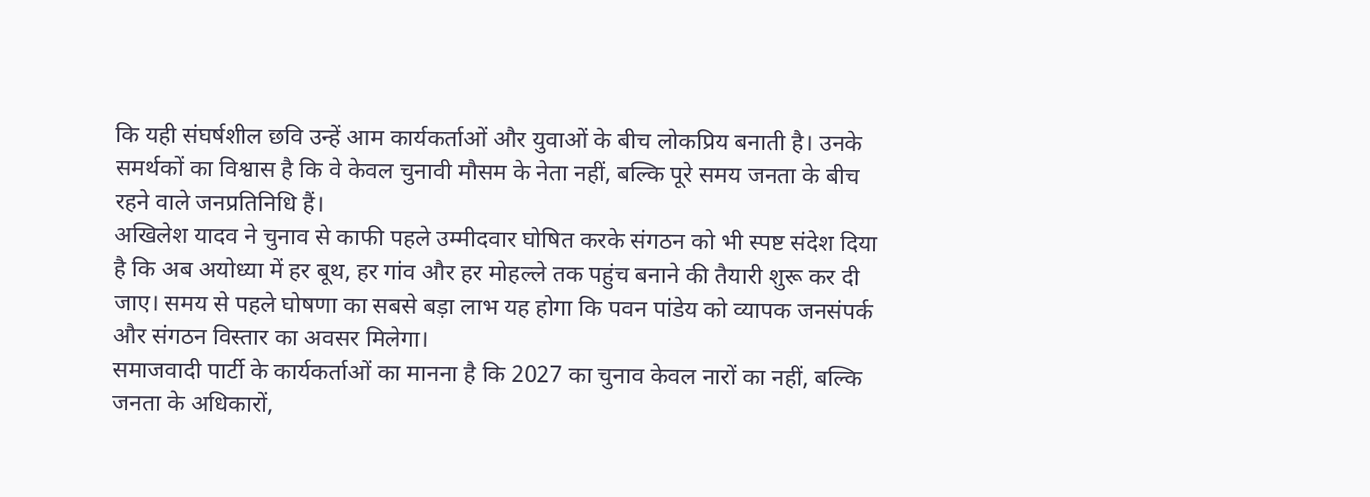कि यही संघर्षशील छवि उन्हें आम कार्यकर्ताओं और युवाओं के बीच लोकप्रिय बनाती है। उनके समर्थकों का विश्वास है कि वे केवल चुनावी मौसम के नेता नहीं, बल्कि पूरे समय जनता के बीच रहने वाले जनप्रतिनिधि हैं।
अखिलेश यादव ने चुनाव से काफी पहले उम्मीदवार घोषित करके संगठन को भी स्पष्ट संदेश दिया है कि अब अयोध्या में हर बूथ, हर गांव और हर मोहल्ले तक पहुंच बनाने की तैयारी शुरू कर दी जाए। समय से पहले घोषणा का सबसे बड़ा लाभ यह होगा कि पवन पांडेय को व्यापक जनसंपर्क और संगठन विस्तार का अवसर मिलेगा।
समाजवादी पार्टी के कार्यकर्ताओं का मानना है कि 2027 का चुनाव केवल नारों का नहीं, बल्कि जनता के अधिकारों,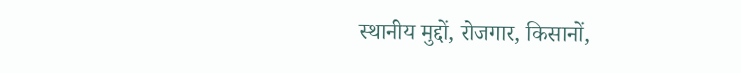स्थानीय मुद्दों, रोजगार, किसानों,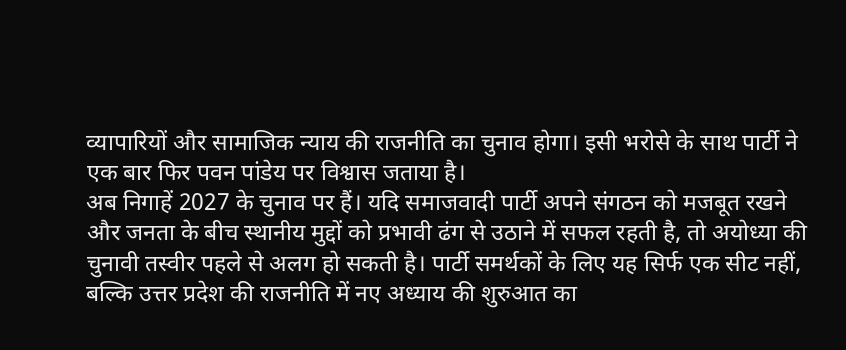व्यापारियों और सामाजिक न्याय की राजनीति का चुनाव होगा। इसी भरोसे के साथ पार्टी ने एक बार फिर पवन पांडेय पर विश्वास जताया है।
अब निगाहें 2027 के चुनाव पर हैं। यदि समाजवादी पार्टी अपने संगठन को मजबूत रखने और जनता के बीच स्थानीय मुद्दों को प्रभावी ढंग से उठाने में सफल रहती है, तो अयोध्या की चुनावी तस्वीर पहले से अलग हो सकती है। पार्टी समर्थकों के लिए यह सिर्फ एक सीट नहीं, बल्कि उत्तर प्रदेश की राजनीति में नए अध्याय की शुरुआत का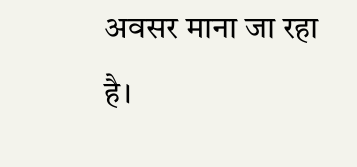अवसर माना जा रहा है।